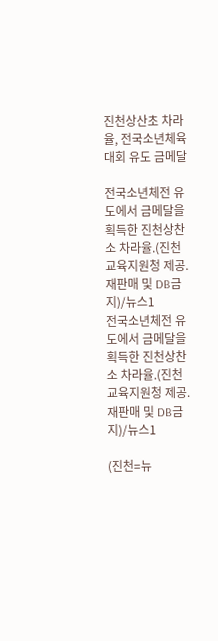진천상산초 차라율, 전국소년체육대회 유도 금메달

전국소년체전 유도에서 금메달을 획득한 진천상찬소 차라율.(진천교육지원청 제공. 재판매 및 DB금지)/뉴스1
전국소년체전 유도에서 금메달을 획득한 진천상찬소 차라율.(진천교육지원청 제공. 재판매 및 DB금지)/뉴스1

(진천=뉴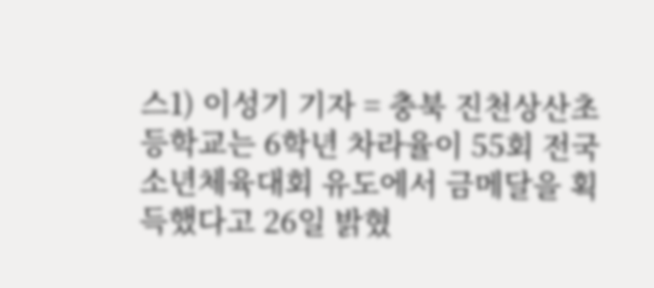스1) 이성기 기자 = 충북 진천상산초등학교는 6학년 차라율이 55회 전국소년체육대회 유도에서 금메달을 획득했다고 26일 밝혔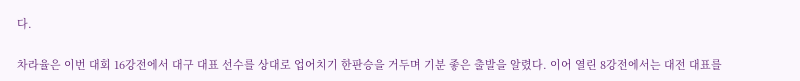다.

차라율은 이번 대회 16강전에서 대구 대표 선수를 상대로 업어치기 한판승을 거두며 기분 좋은 출발을 알렸다. 이어 열린 8강전에서는 대전 대표를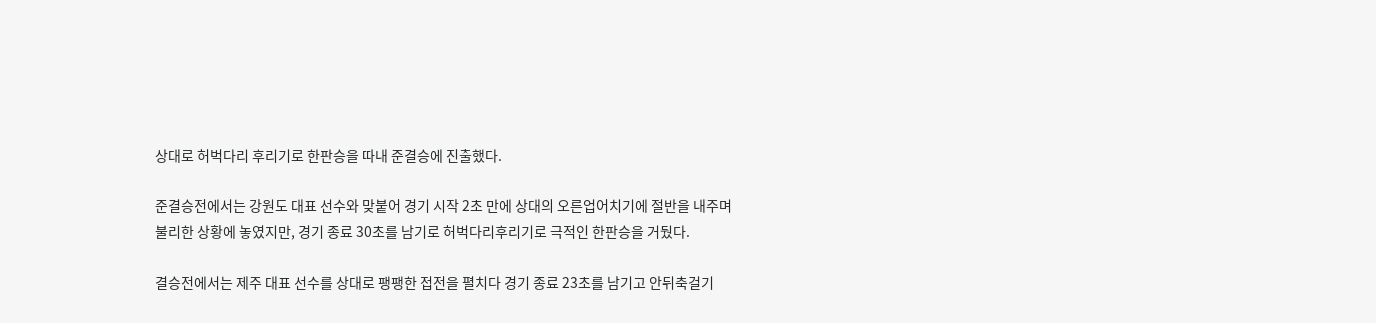상대로 허벅다리 후리기로 한판승을 따내 준결승에 진출했다.

준결승전에서는 강원도 대표 선수와 맞붙어 경기 시작 2초 만에 상대의 오른업어치기에 절반을 내주며 불리한 상황에 놓였지만, 경기 종료 30초를 남기로 허벅다리후리기로 극적인 한판승을 거뒀다.

결승전에서는 제주 대표 선수를 상대로 팽팽한 접전을 펼치다 경기 종료 23초를 남기고 안뒤축걸기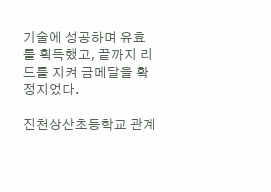기술에 성공하며 유효를 획득했고, 끝까지 리드를 지켜 금메달을 확정지었다.

진천상산초등학교 관계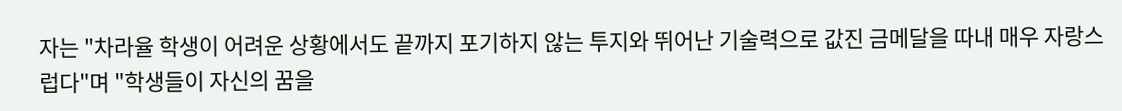자는 "차라율 학생이 어려운 상황에서도 끝까지 포기하지 않는 투지와 뛰어난 기술력으로 값진 금메달을 따내 매우 자랑스럽다"며 "학생들이 자신의 꿈을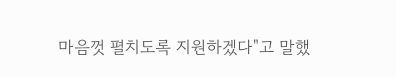마음껏 펼치도록 지원하겠다"고 말했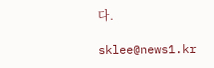다.

sklee@news1.kr